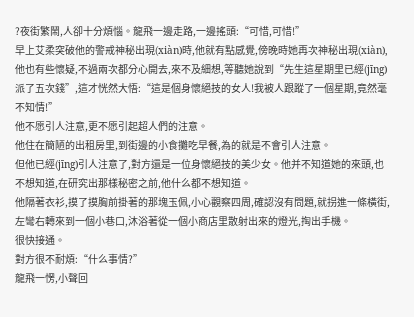?夜街繁鬧,人卻十分煩惱。龍飛一邊走路,一邊搖頭:“可惜,可惜!”
早上艾柔突破他的警戒神秘出現(xiàn)時,他就有點感覺,傍晚時她再次神秘出現(xiàn),他也有些懷疑,不過兩次都分心開去,來不及細想,等聽她說到“先生這星期里已經(jīng)派了五次錢”,這才恍然大悟:“這是個身懷絕技的女人!我被人跟蹤了一個星期,竟然毫不知情!”
他不愿引人注意,更不愿引起超人們的注意。
他住在簡陋的出租房里,到街邊的小食攤吃早餐,為的就是不會引人注意。
但他已經(jīng)引人注意了,對方還是一位身懷絕技的美少女。他并不知道她的來頭,也不想知道,在研究出那樣秘密之前,他什么都不想知道。
他隔著衣衫,摸了摸胸前掛著的那塊玉佩,小心觀察四周,確認沒有問題,就拐進一條橫街,左彎右轉來到一個小巷口,沐浴著從一個小商店里散射出來的燈光,掏出手機。
很快接通。
對方很不耐煩:“什么事情?”
龍飛一愣,小聲回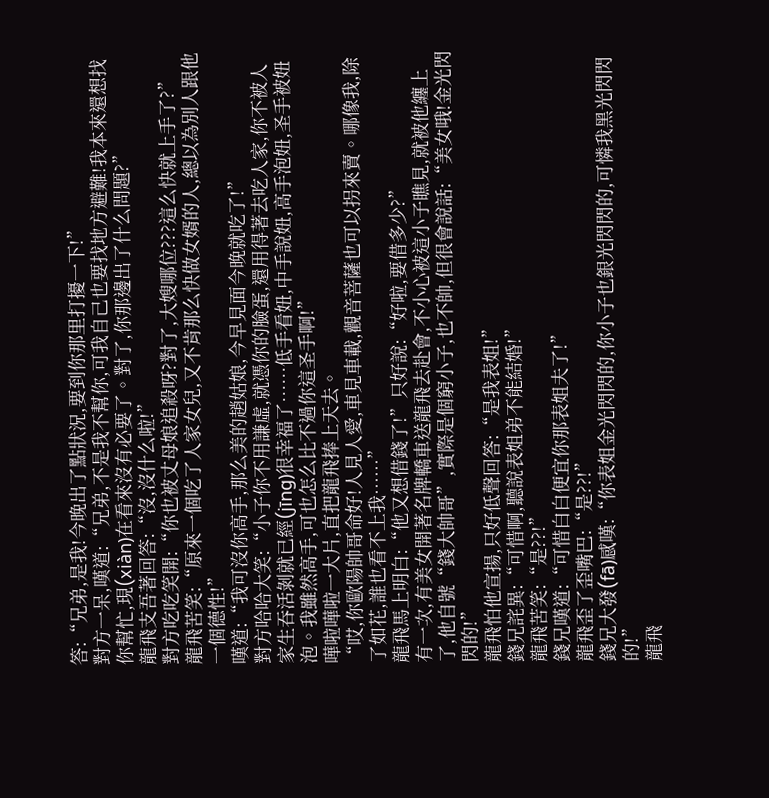答:“兄弟,是我!今晚出了點狀況,要到你那里打擾一下!”
對方一呆,嘆道:“兄弟,不是我不幫你,可我自己也要找地方避難!我本來還想找你幫忙,現(xiàn)在看來沒有必要了。對了,你那邊出了什么問題?”
龍飛支吾著回答:“沒,沒什么啦!”
對方吃吃笑開:“你也被丈母娘追殺呀?對了,大嫂哪位???這么快就上手了?”
龍飛苦笑:“原來一個吃了人家女兒,又不肯那么快做女婿的人,總以為別人跟他一個德性!”
嘆道:“我可沒你高手,那么美的趙姑娘,今早見面今晚就吃了!”
對方哈哈大笑:“小子你不用謙虛,就憑你的臉蛋,還用得著去吃人家,你不被人家生吞活剝就已經(jīng)很幸福了……低手看妞,中手說妞,高手泡妞,圣手被妞泡。我雖然高手,可也怎么比不過你這圣手啊!”
嘩啦嘩啦一大片,直把龍飛捧上天去。
“哎,你歐陽帥哥命好!人見人愛,車見車載,觀音菩薩也可以拐來賣。哪像我,除了如花,誰也看不上我……”
龍飛馬上明白:“他又想借錢了!”只好說:“好啦,要借多少?”
有一次,有美女開著名牌轎車送龍飛去赴會,不小心被這小子瞧見,就被他纏上了,他自號“錢大帥哥”,實際是個窮小子,也不帥,但很會說話:“美女哦!金光閃閃的!”
龍飛怕他宣揚,只好低聲回答:“是我表姐!”
錢兄詫異:“可惜啊,聽說表姐弟不能結婚!”
龍飛苦笑:“是??!”
錢兄嘆道:“可惜白白便宜你那表姐夫了!”
龍飛歪了歪嘴巴:“是??!”
錢兄大發(fā)感嘆:“你表姐金光閃閃的,你小子也銀光閃閃的,可憐我黑光閃閃的!”
龍飛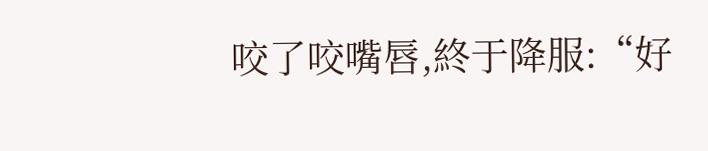咬了咬嘴唇,終于降服:“好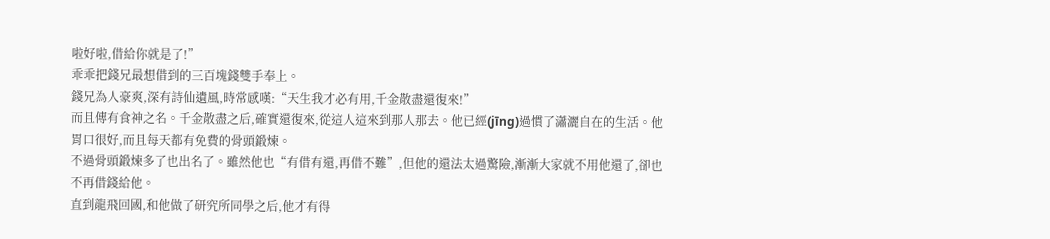啦好啦,借給你就是了!”
乖乖把錢兄最想借到的三百塊錢雙手奉上。
錢兄為人豪爽,深有詩仙遺風,時常感嘆:“天生我才必有用,千金散盡還復來!”
而且傳有食神之名。千金散盡之后,確實還復來,從這人這來到那人那去。他已經(jīng)過慣了瀟灑自在的生活。他胃口很好,而且每天都有免費的骨頭鍛煉。
不過骨頭鍛煉多了也出名了。雖然他也“有借有還,再借不難”,但他的還法太過驚險,漸漸大家就不用他還了,卻也不再借錢給他。
直到龍飛回國,和他做了研究所同學之后,他才有得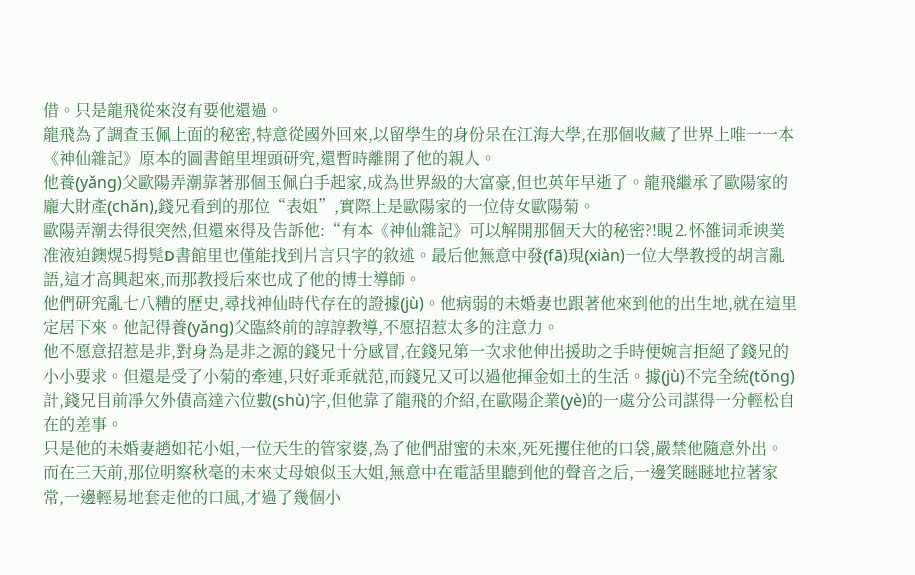借。只是龍飛從來沒有要他還過。
龍飛為了調查玉佩上面的秘密,特意從國外回來,以留學生的身份呆在江海大學,在那個收藏了世界上唯一一本《神仙雜記》原本的圖書館里埋頭研究,還暫時離開了他的親人。
他養(yǎng)父歐陽弄潮靠著那個玉佩白手起家,成為世界級的大富豪,但也英年早逝了。龍飛繼承了歐陽家的龐大財產(chǎn),錢兄看到的那位“表姐”,實際上是歐陽家的一位侍女歐陽菊。
歐陽弄潮去得很突然,但還來得及告訴他:“有本《神仙雜記》可以解開那個天大的秘密?!睍⒉怀雒词乖谀菐准液迫鐭熀5拇髨D書館里也僅能找到片言只字的敘述。最后他無意中發(fā)現(xiàn)一位大學教授的胡言亂語,這才高興起來,而那教授后來也成了他的博士導師。
他們研究亂七八糟的歷史,尋找神仙時代存在的證據(jù)。他病弱的未婚妻也跟著他來到他的出生地,就在這里定居下來。他記得養(yǎng)父臨終前的諄諄教導,不愿招惹太多的注意力。
他不愿意招惹是非,對身為是非之源的錢兄十分感冒,在錢兄第一次求他伸出援助之手時便婉言拒絕了錢兄的小小要求。但還是受了小菊的牽連,只好乖乖就范,而錢兄又可以過他揮金如土的生活。據(jù)不完全統(tǒng)計,錢兄目前凈欠外債高達六位數(shù)字,但他靠了龍飛的介紹,在歐陽企業(yè)的一處分公司謀得一分輕松自在的差事。
只是他的未婚妻趙如花小姐,一位天生的管家婆,為了他們甜蜜的未來,死死攫住他的口袋,嚴禁他隨意外出。
而在三天前,那位明察秋毫的未來丈母娘似玉大姐,無意中在電話里聽到他的聲音之后,一邊笑瞇瞇地拉著家常,一邊輕易地套走他的口風,才過了幾個小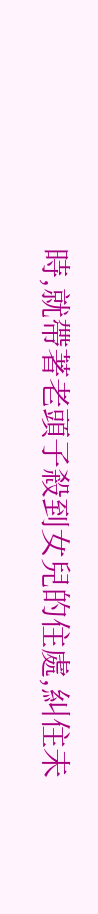時,就帶著老頭子殺到女兒的住處,糾住未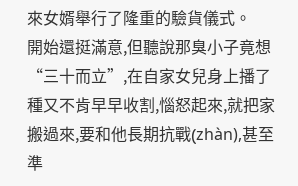來女婿舉行了隆重的驗貨儀式。
開始還挺滿意,但聽說那臭小子竟想“三十而立”,在自家女兒身上播了種又不肯早早收割,惱怒起來,就把家搬過來,要和他長期抗戰(zhàn),甚至準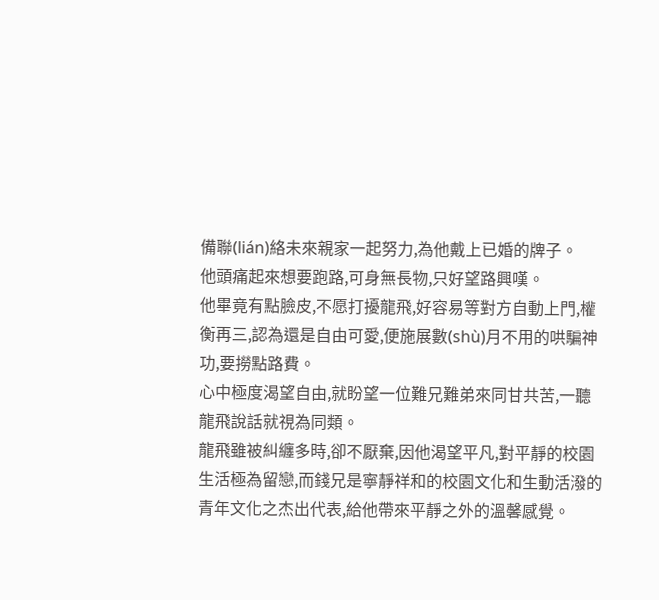備聯(lián)絡未來親家一起努力,為他戴上已婚的牌子。
他頭痛起來想要跑路,可身無長物,只好望路興嘆。
他畢竟有點臉皮,不愿打擾龍飛,好容易等對方自動上門,權衡再三,認為還是自由可愛,便施展數(shù)月不用的哄騙神功,要撈點路費。
心中極度渴望自由,就盼望一位難兄難弟來同甘共苦,一聽龍飛說話就視為同類。
龍飛雖被糾纏多時,卻不厭棄,因他渴望平凡,對平靜的校園生活極為留戀,而錢兄是寧靜祥和的校園文化和生動活潑的青年文化之杰出代表,給他帶來平靜之外的溫馨感覺。